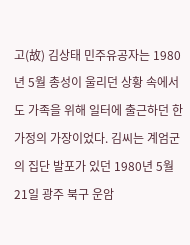고(故) 김상태 민주유공자는 1980년 5월 총성이 울리던 상황 속에서도 가족을 위해 일터에 출근하던 한 가정의 가장이었다. 김씨는 계엄군의 집단 발포가 있던 1980년 5월 21일 광주 북구 운암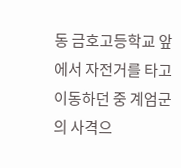동 금호고등학교 앞에서 자전거를 타고 이동하던 중 계엄군의 사격으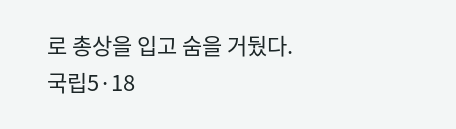로 총상을 입고 숨을 거뒀다.
국립5·18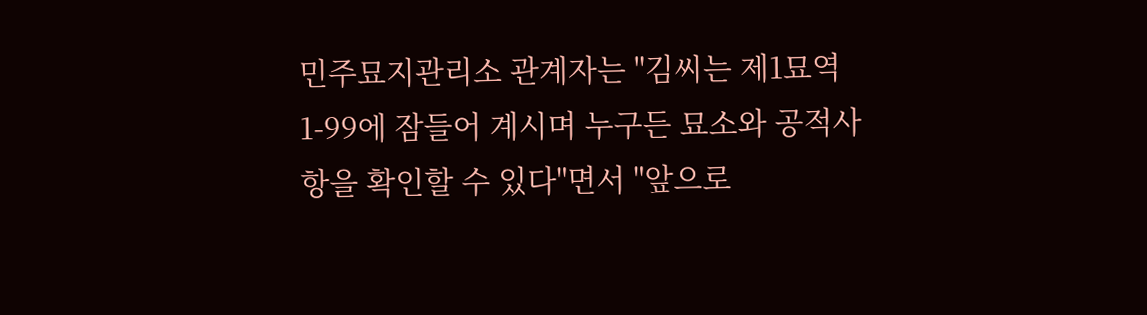민주묘지관리소 관계자는 "김씨는 제1묘역 1-99에 잠들어 계시며 누구든 묘소와 공적사항을 확인할 수 있다"면서 "앞으로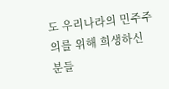도 우리나라의 민주주의를 위해 희생하신 분들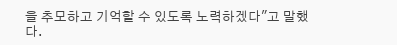을 추모하고 기억할 수 있도록 노력하겠다"고 말했다.